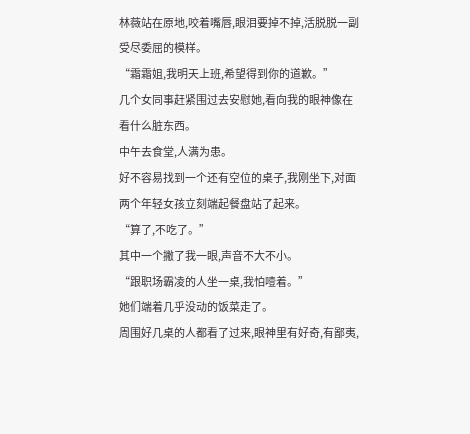林薇站在原地,咬着嘴唇,眼泪要掉不掉,活脱脱一副受尽委屈的模样。
“霜霜姐,我明天上班,希望得到你的道歉。”
几个女同事赶紧围过去安慰她,看向我的眼神像在看什么脏东西。
中午去食堂,人满为患。
好不容易找到一个还有空位的桌子,我刚坐下,对面两个年轻女孩立刻端起餐盘站了起来。
“算了,不吃了。”
其中一个撇了我一眼,声音不大不小。
“跟职场霸凌的人坐一桌,我怕噎着。”
她们端着几乎没动的饭菜走了。
周围好几桌的人都看了过来,眼神里有好奇,有鄙夷,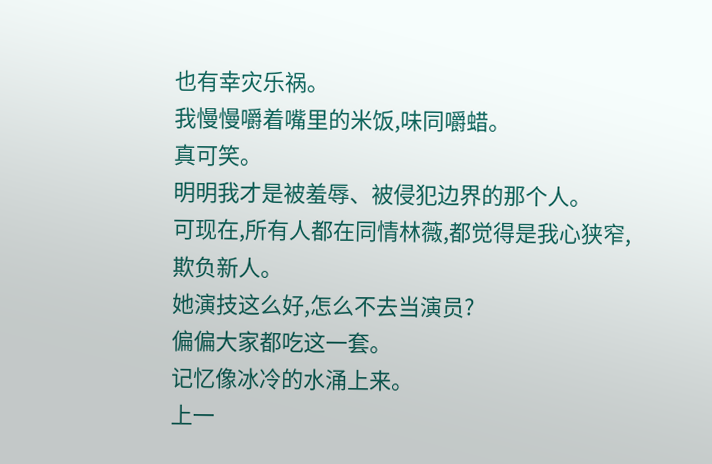也有幸灾乐祸。
我慢慢嚼着嘴里的米饭,味同嚼蜡。
真可笑。
明明我才是被羞辱、被侵犯边界的那个人。
可现在,所有人都在同情林薇,都觉得是我心狭窄,欺负新人。
她演技这么好,怎么不去当演员?
偏偏大家都吃这一套。
记忆像冰冷的水涌上来。
上一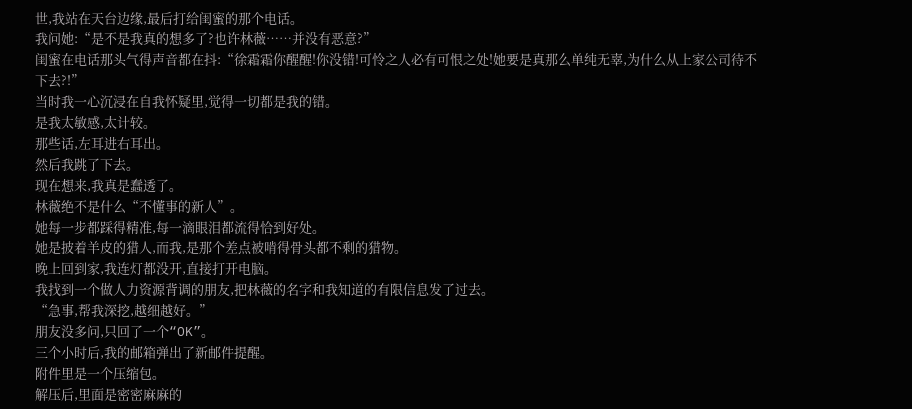世,我站在天台边缘,最后打给闺蜜的那个电话。
我问她:“是不是我真的想多了?也许林薇……并没有恶意?”
闺蜜在电话那头气得声音都在抖:“徐霜霜你醒醒!你没错!可怜之人必有可恨之处!她要是真那么单纯无辜,为什么从上家公司待不下去?!”
当时我一心沉浸在自我怀疑里,觉得一切都是我的错。
是我太敏感,太计较。
那些话,左耳进右耳出。
然后我跳了下去。
现在想来,我真是蠢透了。
林薇绝不是什么“不懂事的新人”。
她每一步都踩得精准,每一滴眼泪都流得恰到好处。
她是披着羊皮的猎人,而我,是那个差点被啃得骨头都不剩的猎物。
晚上回到家,我连灯都没开,直接打开电脑。
我找到一个做人力资源背调的朋友,把林薇的名字和我知道的有限信息发了过去。
“急事,帮我深挖,越细越好。”
朋友没多问,只回了一个“OK”。
三个小时后,我的邮箱弹出了新邮件提醒。
附件里是一个压缩包。
解压后,里面是密密麻麻的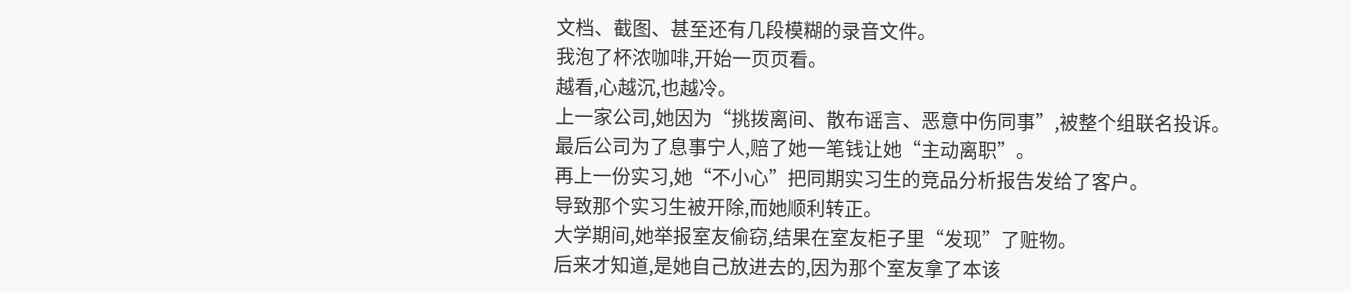文档、截图、甚至还有几段模糊的录音文件。
我泡了杯浓咖啡,开始一页页看。
越看,心越沉,也越冷。
上一家公司,她因为“挑拨离间、散布谣言、恶意中伤同事”,被整个组联名投诉。
最后公司为了息事宁人,赔了她一笔钱让她“主动离职”。
再上一份实习,她“不小心”把同期实习生的竞品分析报告发给了客户。
导致那个实习生被开除,而她顺利转正。
大学期间,她举报室友偷窃,结果在室友柜子里“发现”了赃物。
后来才知道,是她自己放进去的,因为那个室友拿了本该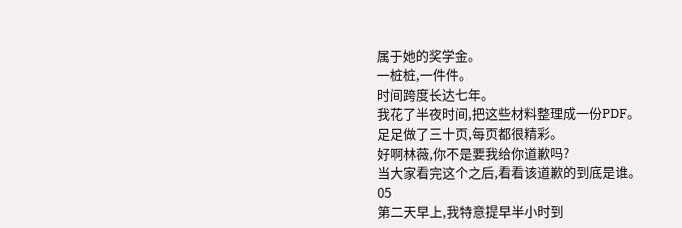属于她的奖学金。
一桩桩,一件件。
时间跨度长达七年。
我花了半夜时间,把这些材料整理成一份PDF。
足足做了三十页,每页都很精彩。
好啊林薇,你不是要我给你道歉吗?
当大家看完这个之后,看看该道歉的到底是谁。
05
第二天早上,我特意提早半小时到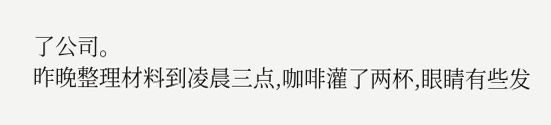了公司。
昨晚整理材料到凌晨三点,咖啡灌了两杯,眼睛有些发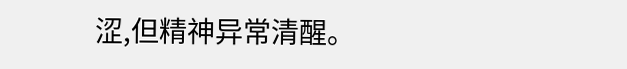涩,但精神异常清醒。